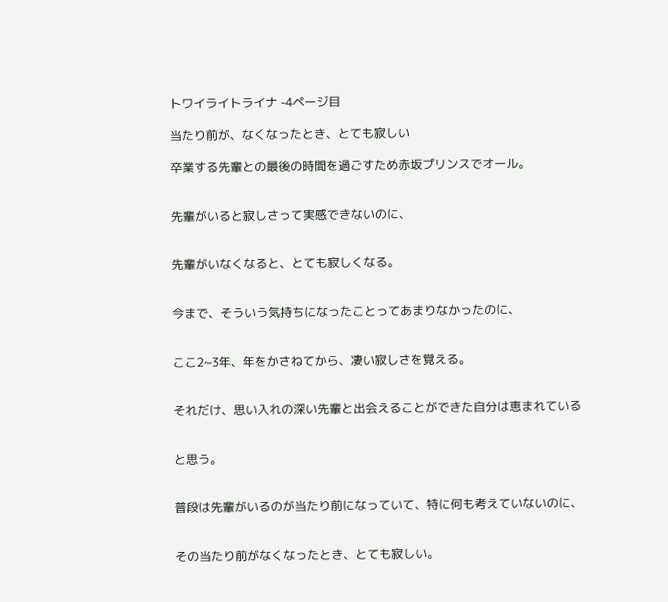トワイライトライナ -4ページ目

当たり前が、なくなったとき、とても寂しい

卒業する先輩との最後の時間を過ごすため赤坂プリンスでオール。


先輩がいると寂しさって実感できないのに、


先輩がいなくなると、とても寂しくなる。


今まで、そういう気持ちになったことってあまりなかったのに、


ここ2~3年、年をかさねてから、凄い寂しさを覚える。


それだけ、思い入れの深い先輩と出会えることができた自分は恵まれている


と思う。


普段は先輩がいるのが当たり前になっていて、特に何も考えていないのに、


その当たり前がなくなったとき、とても寂しい。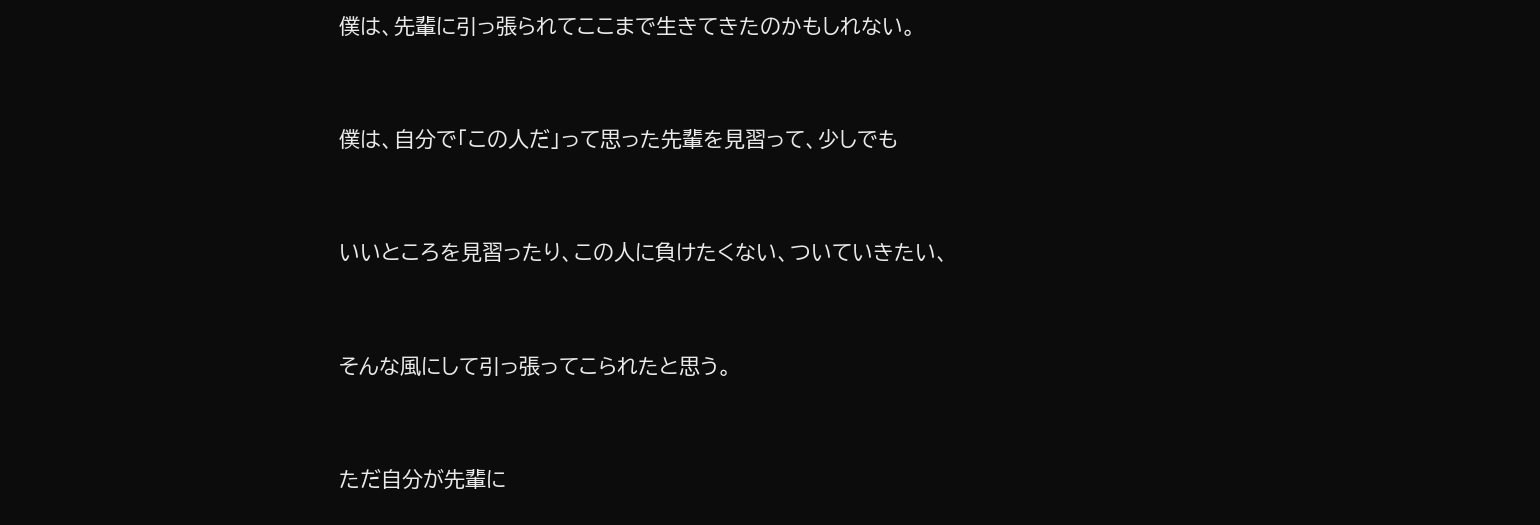僕は、先輩に引っ張られてここまで生きてきたのかもしれない。


僕は、自分で「この人だ」って思った先輩を見習って、少しでも


いいところを見習ったり、この人に負けたくない、ついていきたい、


そんな風にして引っ張ってこられたと思う。


ただ自分が先輩に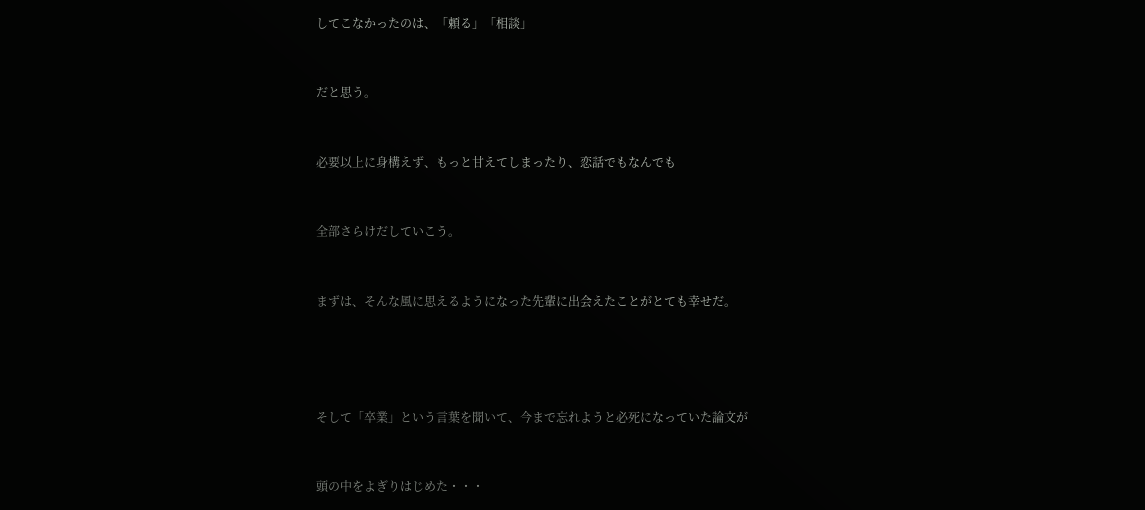してこなかったのは、「頼る」「相談」


だと思う。


必要以上に身構えず、もっと甘えてしまったり、恋話でもなんでも


全部さらけだしていこう。


まずは、そんな風に思えるようになった先輩に出会えたことがとても幸せだ。




そして「卒業」という言葉を聞いて、今まで忘れようと必死になっていた論文が


頭の中をよぎりはじめた・・・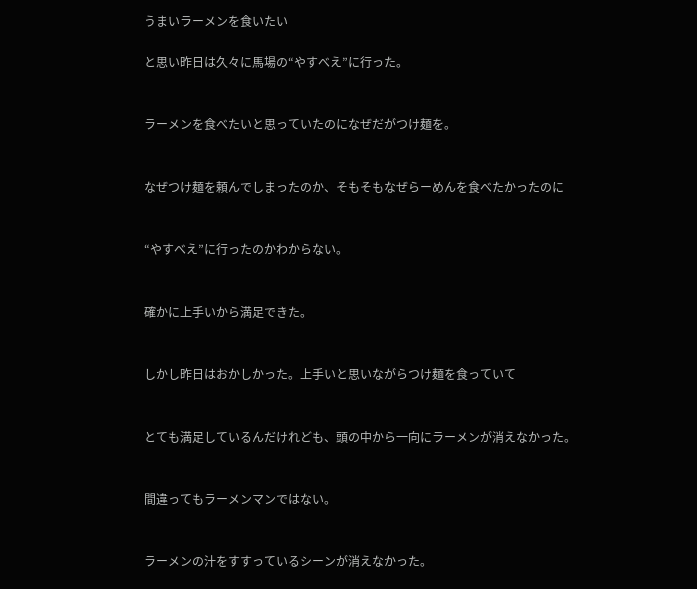うまいラーメンを食いたい

と思い昨日は久々に馬場の“やすべえ”に行った。


ラーメンを食べたいと思っていたのになぜだがつけ麺を。


なぜつけ麺を頼んでしまったのか、そもそもなぜらーめんを食べたかったのに


“やすべえ”に行ったのかわからない。


確かに上手いから満足できた。


しかし昨日はおかしかった。上手いと思いながらつけ麺を食っていて


とても満足しているんだけれども、頭の中から一向にラーメンが消えなかった。


間違ってもラーメンマンではない。


ラーメンの汁をすすっているシーンが消えなかった。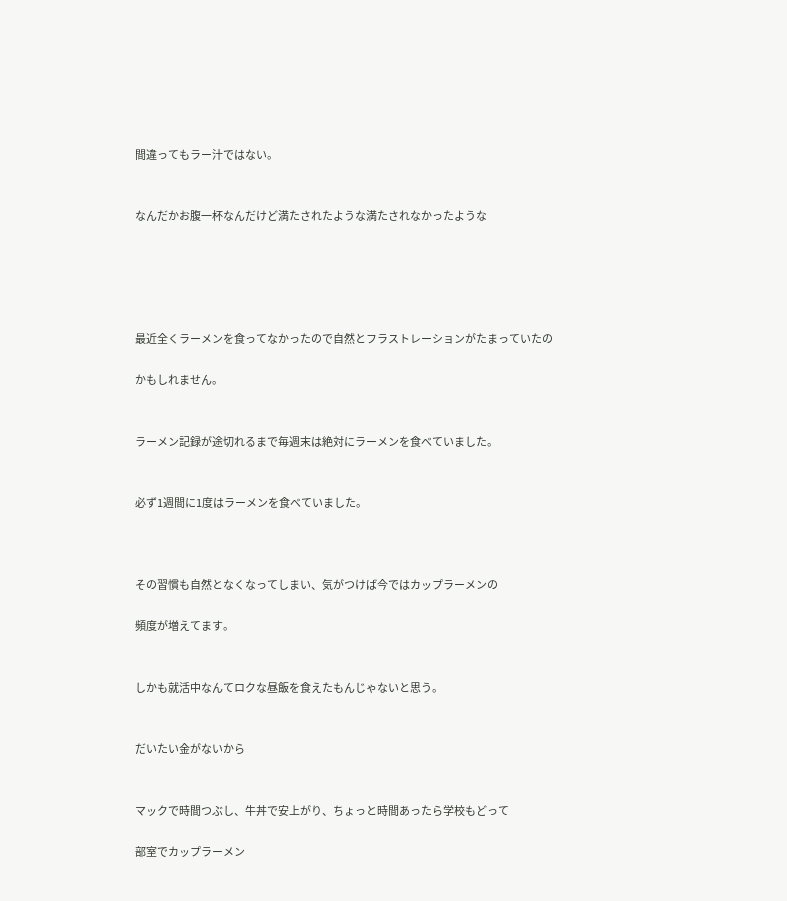間違ってもラー汁ではない。


なんだかお腹一杯なんだけど満たされたような満たされなかったような





最近全くラーメンを食ってなかったので自然とフラストレーションがたまっていたの

かもしれません。


ラーメン記録が途切れるまで毎週末は絶対にラーメンを食べていました。


必ず1週間に1度はラーメンを食べていました。



その習慣も自然となくなってしまい、気がつけば今ではカップラーメンの

頻度が増えてます。


しかも就活中なんてロクな昼飯を食えたもんじゃないと思う。


だいたい金がないから


マックで時間つぶし、牛丼で安上がり、ちょっと時間あったら学校もどって

部室でカップラーメン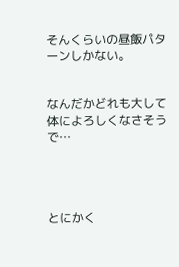そんくらいの昼飯パターンしかない。


なんだかどれも大して体によろしくなさそうで…




とにかく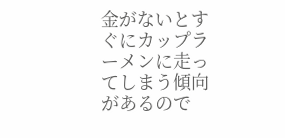金がないとすぐにカップラーメンに走ってしまう傾向があるので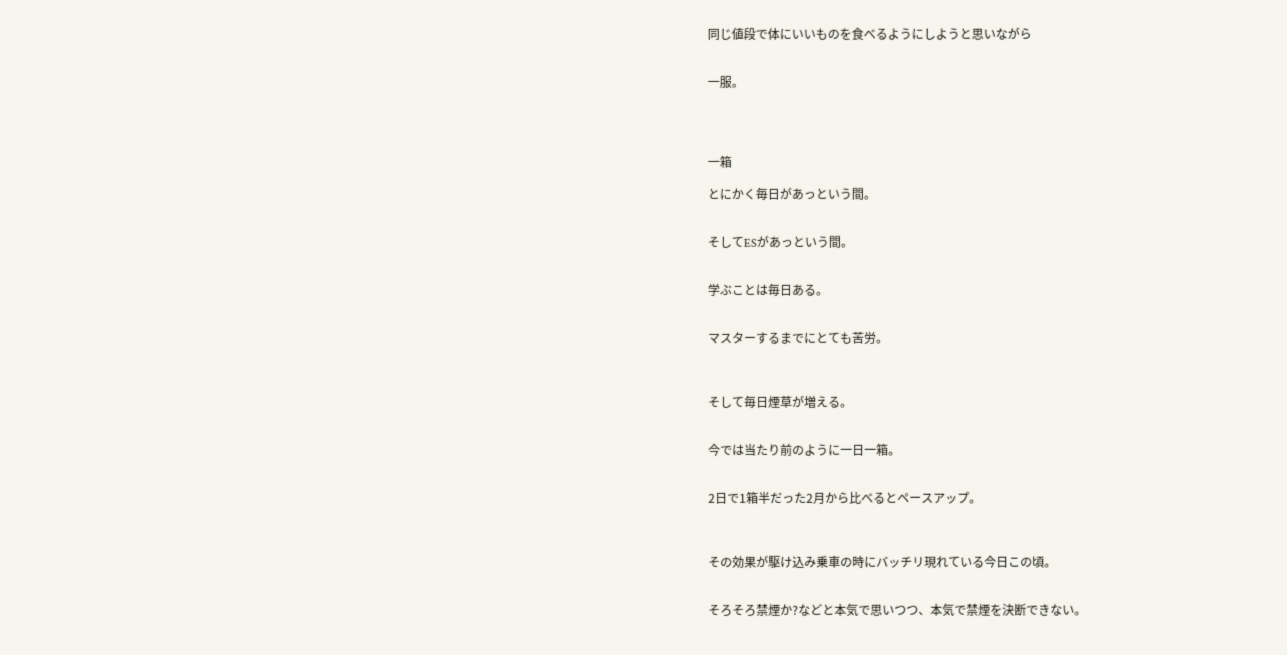同じ値段で体にいいものを食べるようにしようと思いながら


一服。




一箱

とにかく毎日があっという間。


そしてESがあっという間。


学ぶことは毎日ある。


マスターするまでにとても苦労。



そして毎日煙草が増える。


今では当たり前のように一日一箱。


2日で1箱半だった2月から比べるとペースアップ。



その効果が駆け込み乗車の時にバッチリ現れている今日この頃。


そろそろ禁煙か?などと本気で思いつつ、本気で禁煙を決断できない。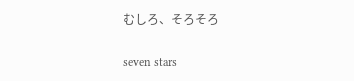むしろ、そろそろ

seven stars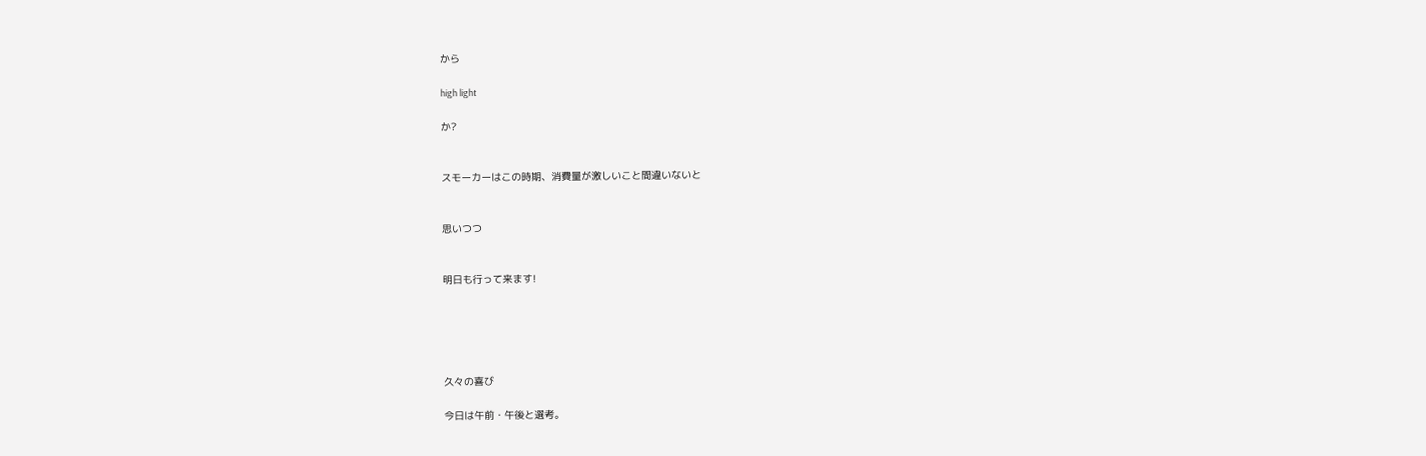から

high light

か?


スモーカーはこの時期、消費量が激しいこと間違いないと


思いつつ


明日も行って来ます!





久々の喜び

今日は午前・午後と選考。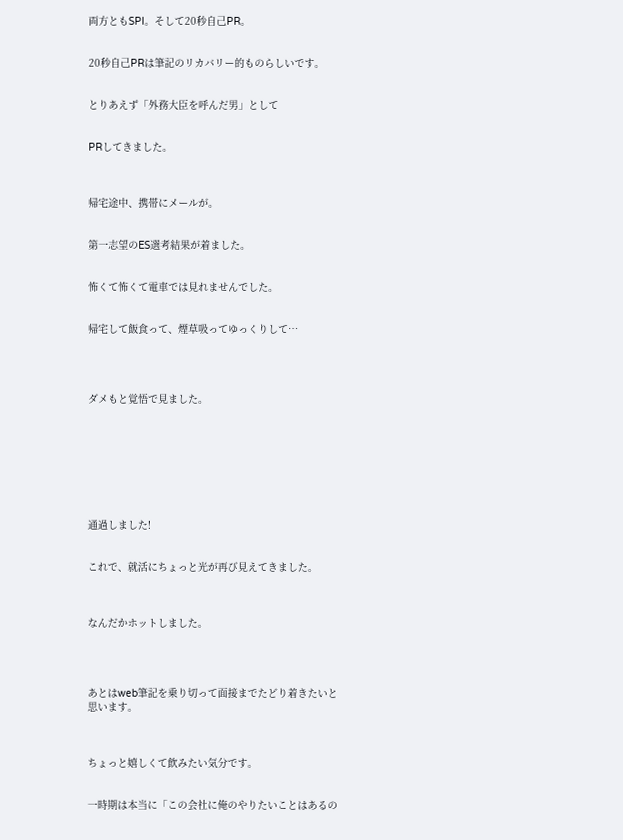両方ともSPI。そして20秒自己PR。


20秒自己PRは筆記のリカバリー的ものらしいです。


とりあえず「外務大臣を呼んだ男」として


PRしてきました。



帰宅途中、携帯にメールが。


第一志望のES選考結果が着ました。


怖くて怖くて電車では見れませんでした。


帰宅して飯食って、煙草吸ってゆっくりして…




ダメもと覚悟で見ました。








通過しました!


これで、就活にちょっと光が再び見えてきました。



なんだかホットしました。




あとはweb筆記を乗り切って面接までたどり着きたいと思います。



ちょっと嬉しくて飲みたい気分です。


一時期は本当に「この会社に俺のやりたいことはあるの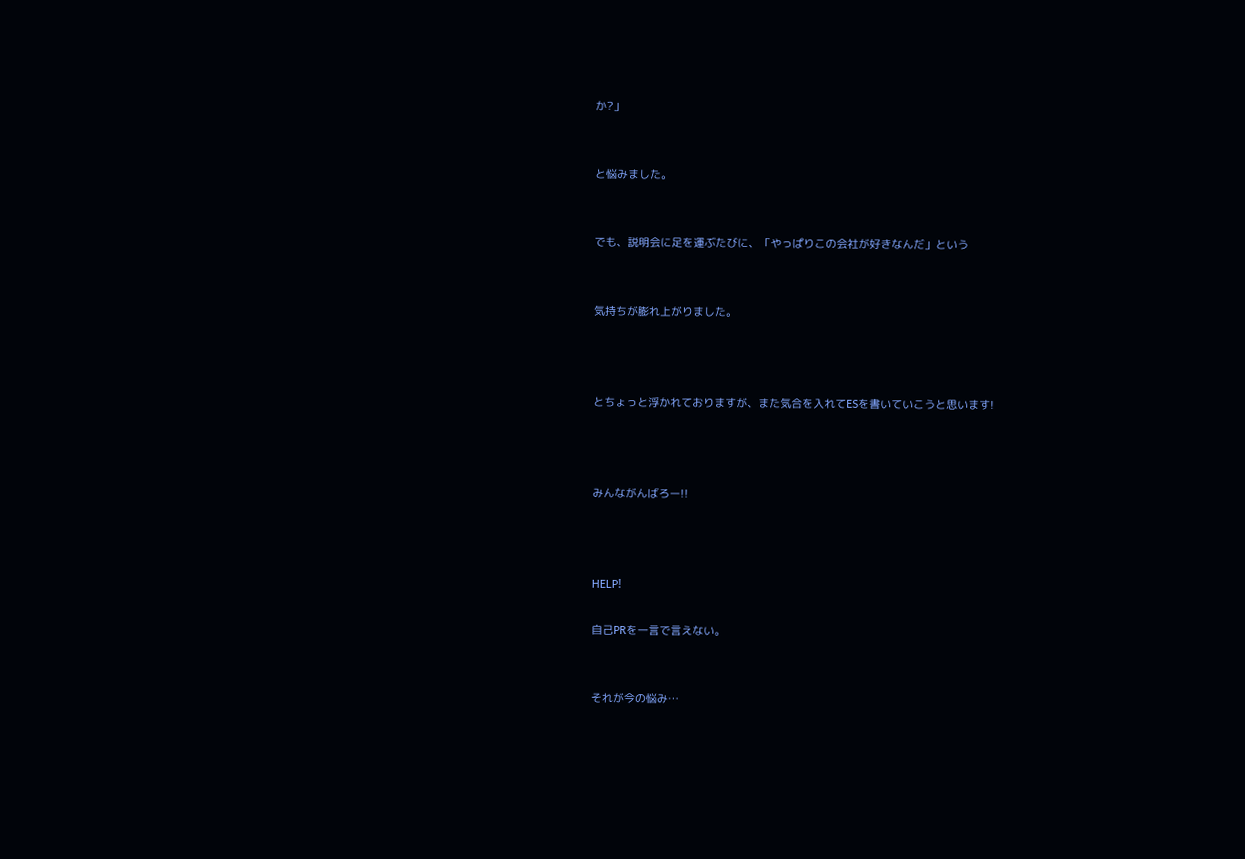か?」


と悩みました。


でも、説明会に足を運ぶたびに、「やっぱりこの会社が好きなんだ」という


気持ちが膨れ上がりました。



とちょっと浮かれておりますが、また気合を入れてESを書いていこうと思います!



みんながんばろー!!



HELP!

自己PRを一言で言えない。


それが今の悩み…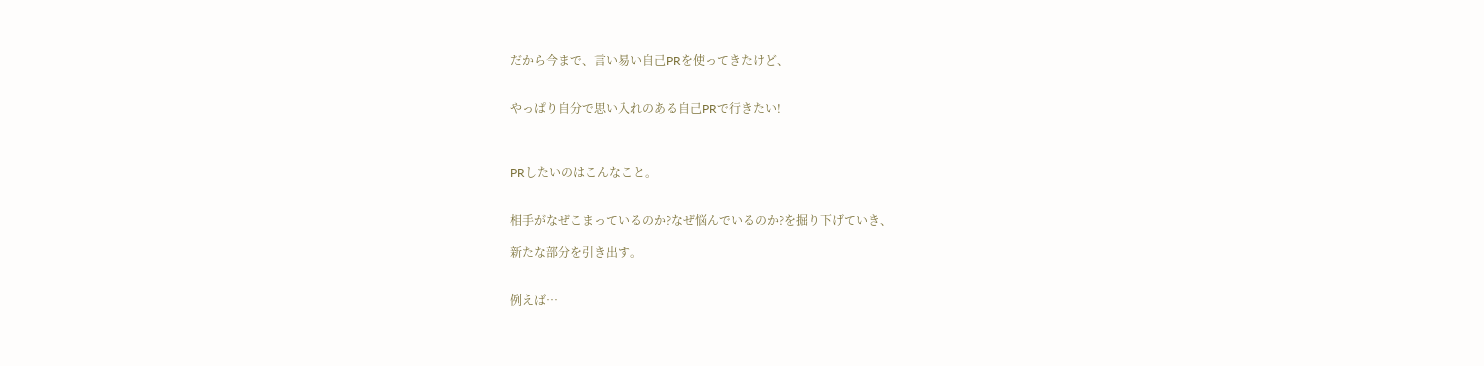だから今まで、言い易い自己PRを使ってきたけど、


やっぱり自分で思い入れのある自己PRで行きたい!



PRしたいのはこんなこと。


相手がなぜこまっているのか?なぜ悩んでいるのか?を掘り下げていき、

新たな部分を引き出す。


例えば…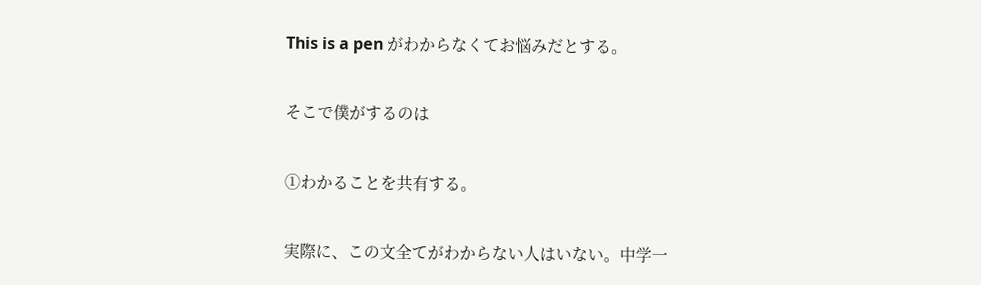This is a pen がわからなくてお悩みだとする。


そこで僕がするのは


①わかることを共有する。


実際に、この文全てがわからない人はいない。中学一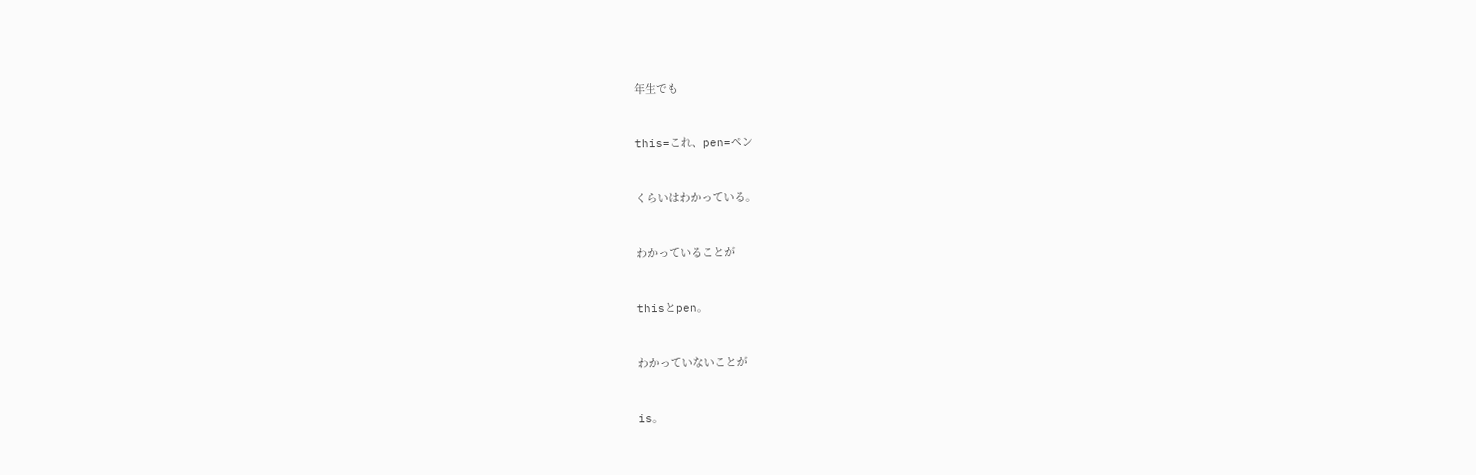年生でも


this=これ、pen=ペン


くらいはわかっている。


わかっていることが


thisとpen。


わかっていないことが


is。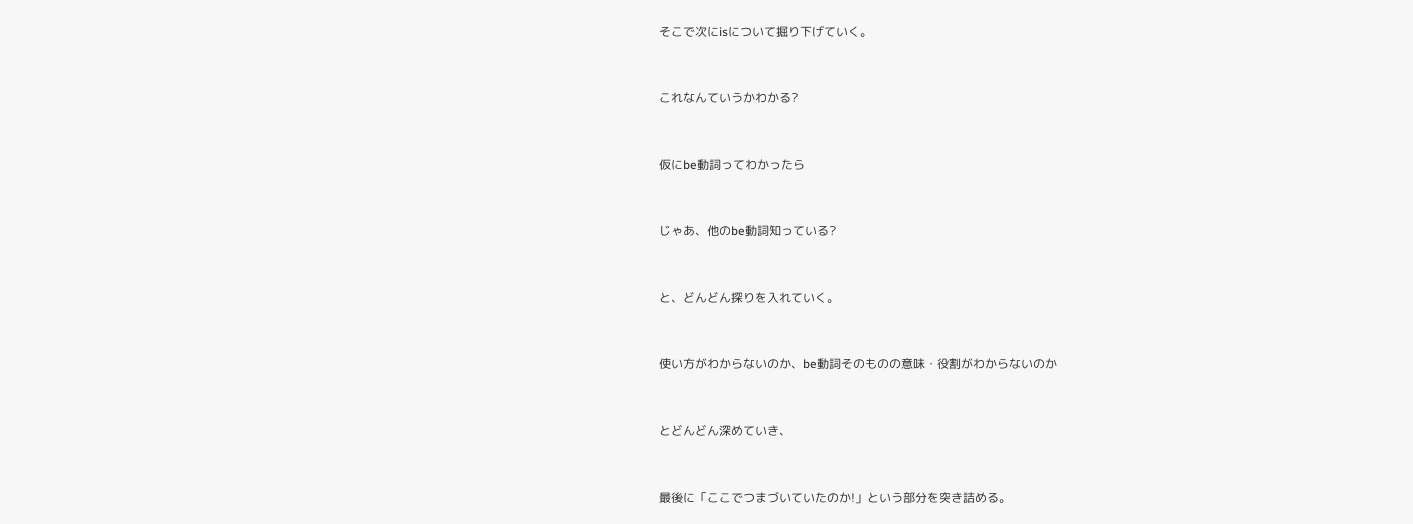そこで次にisについて掘り下げていく。


これなんていうかわかる?


仮にbe動詞ってわかったら


じゃあ、他のbe動詞知っている?


と、どんどん探りを入れていく。


使い方がわからないのか、be動詞そのものの意味・役割がわからないのか


とどんどん深めていき、


最後に「ここでつまづいていたのか!」という部分を突き詰める。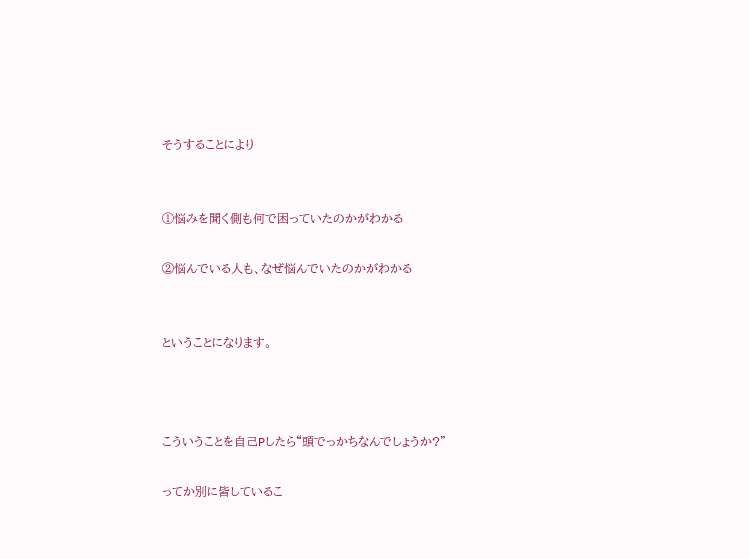そうすることにより


①悩みを聞く側も何で困っていたのかがわかる

②悩んでいる人も、なぜ悩んでいたのかがわかる


ということになります。



こういうことを自己Pしたら“頭でっかちなんでしょうか?”

ってか別に皆しているこ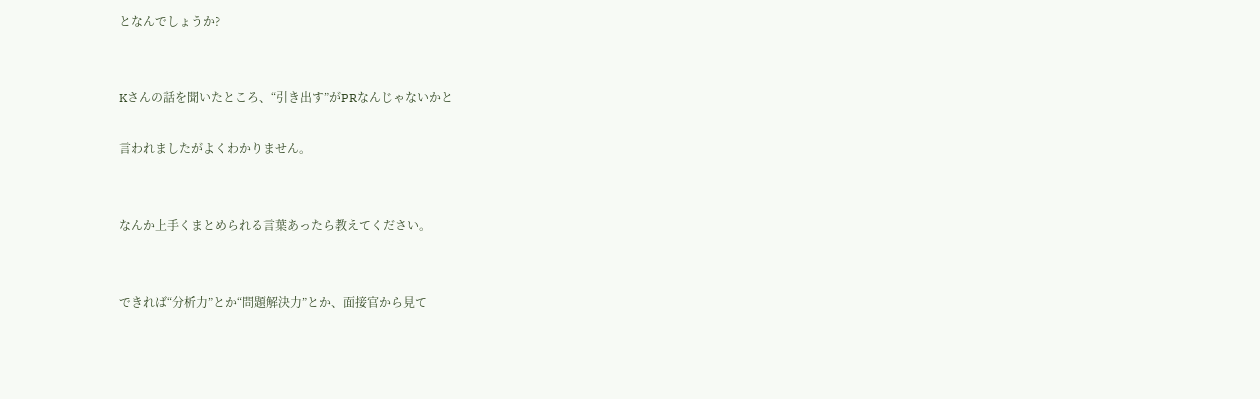となんでしょうか?


Kさんの話を聞いたところ、“引き出す”がPRなんじゃないかと

言われましたがよくわかりません。


なんか上手くまとめられる言葉あったら教えてください。


できれば“分析力”とか“問題解決力”とか、面接官から見て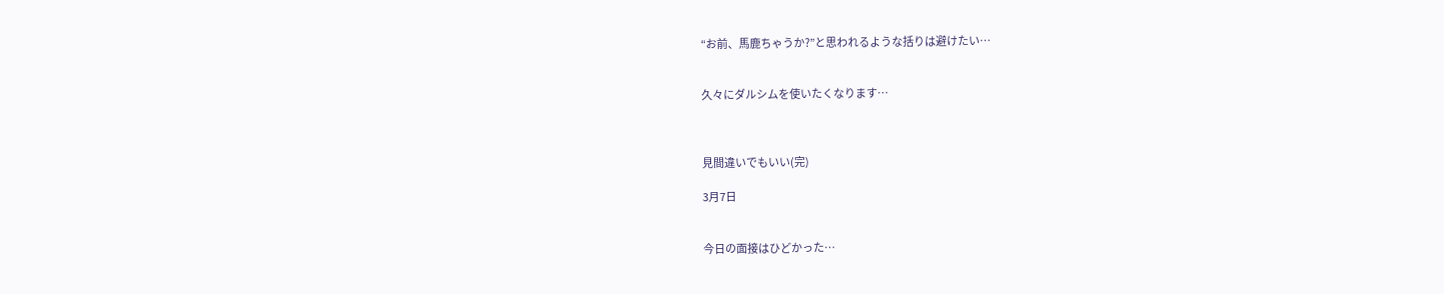“お前、馬鹿ちゃうか?”と思われるような括りは避けたい…


久々にダルシムを使いたくなります…



見間違いでもいい(完)

3月7日


今日の面接はひどかった…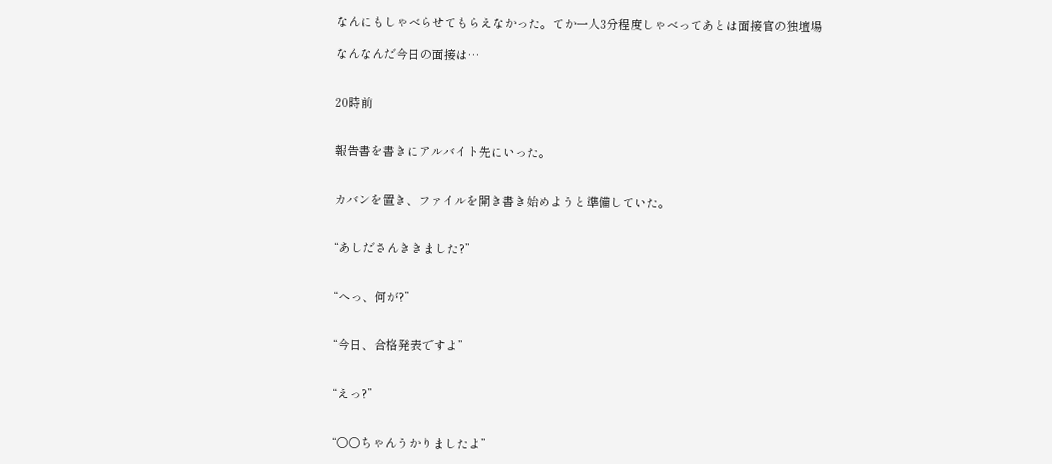なんにもしゃべらせてもらえなかった。てか一人3分程度しゃべってあとは面接官の独壇場

なんなんだ今日の面接は…


20時前


報告書を書きにアルバイト先にいった。


カバンを置き、ファイルを開き書き始めようと準備していた。


“あしださんききました?”


“へっ、何が?”


“今日、合格発表ですよ”


“えっ?”


“○○ちゃんうかりましたよ”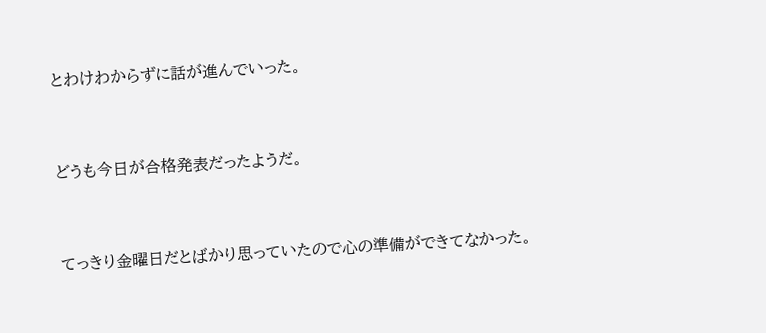とわけわからずに話が進んでいった。


どうも今日が合格発表だったようだ。


てっきり金曜日だとばかり思っていたので心の準備ができてなかった。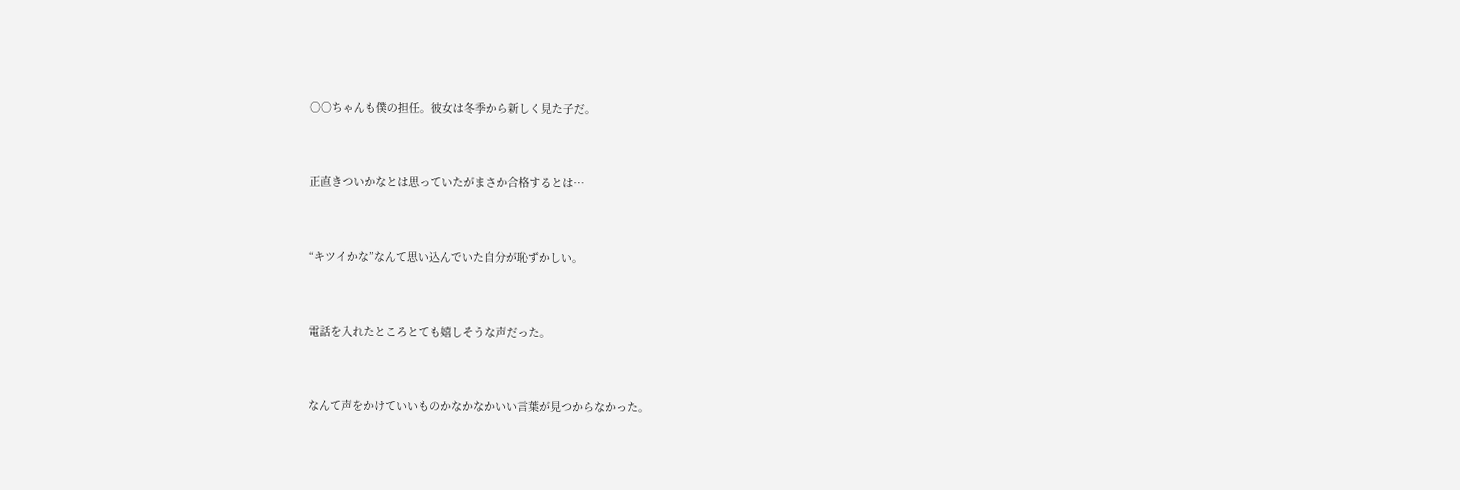○○ちゃんも僕の担任。彼女は冬季から新しく見た子だ。


正直きついかなとは思っていたがまさか合格するとは…


“キツイかな”なんて思い込んでいた自分が恥ずかしい。


電話を入れたところとても嬉しそうな声だった。


なんて声をかけていいものかなかなかいい言葉が見つからなかった。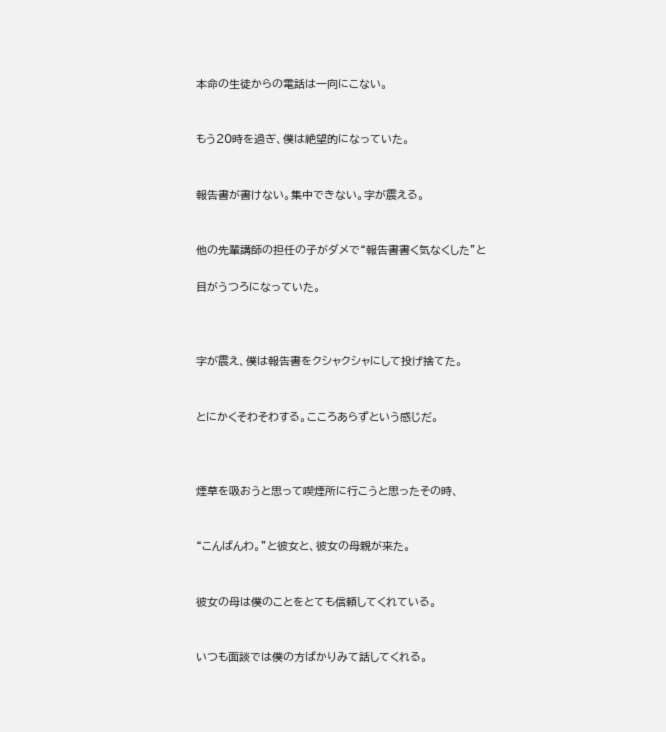本命の生徒からの電話は一向にこない。


もう20時を過ぎ、僕は絶望的になっていた。


報告書が書けない。集中できない。字が震える。


他の先輩講師の担任の子がダメで“報告書書く気なくした”と

目がうつろになっていた。



字が震え、僕は報告書をクシャクシャにして投げ捨てた。


とにかくそわそわする。こころあらずという感じだ。



煙草を吸おうと思って喫煙所に行こうと思ったその時、


“こんばんわ。”と彼女と、彼女の母親が来た。


彼女の母は僕のことをとても信頼してくれている。


いつも面談では僕の方ばかりみて話してくれる。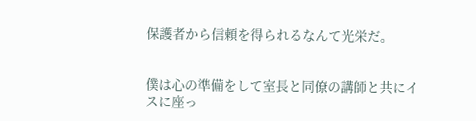保護者から信頼を得られるなんて光栄だ。


僕は心の準備をして室長と同僚の講師と共にイスに座っ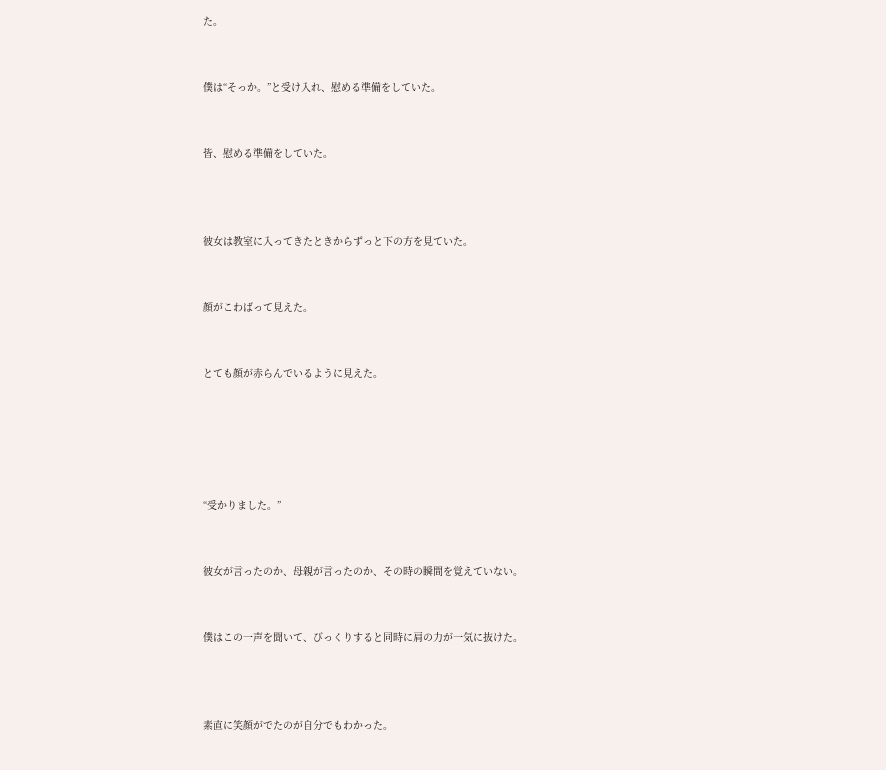た。


僕は“そっか。”と受け入れ、慰める準備をしていた。


皆、慰める準備をしていた。



彼女は教室に入ってきたときからずっと下の方を見ていた。


顔がこわばって見えた。


とても顔が赤らんでいるように見えた。





“受かりました。”


彼女が言ったのか、母親が言ったのか、その時の瞬間を覚えていない。


僕はこの一声を聞いて、びっくりすると同時に肩の力が一気に抜けた。



素直に笑顔がでたのが自分でもわかった。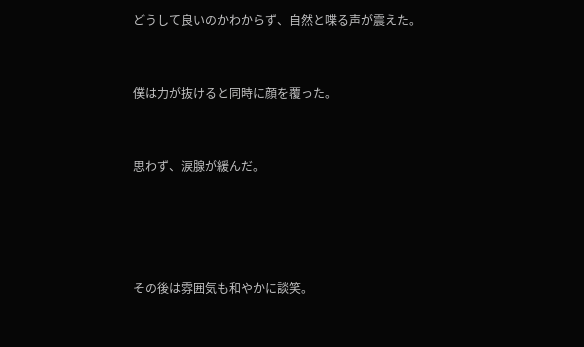どうして良いのかわからず、自然と喋る声が震えた。


僕は力が抜けると同時に顔を覆った。


思わず、涙腺が緩んだ。




その後は雰囲気も和やかに談笑。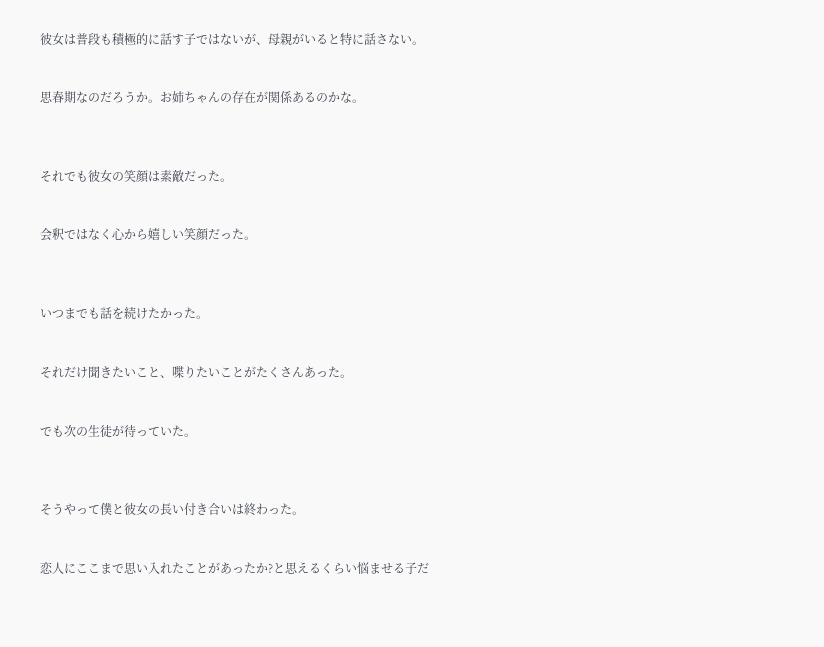彼女は普段も積極的に話す子ではないが、母親がいると特に話さない。


思春期なのだろうか。お姉ちゃんの存在が関係あるのかな。



それでも彼女の笑顔は素敵だった。


会釈ではなく心から嬉しい笑顔だった。



いつまでも話を続けたかった。


それだけ聞きたいこと、喋りたいことがたくさんあった。


でも次の生徒が待っていた。



そうやって僕と彼女の長い付き合いは終わった。


恋人にここまで思い入れたことがあったか?と思えるくらい悩ませる子だ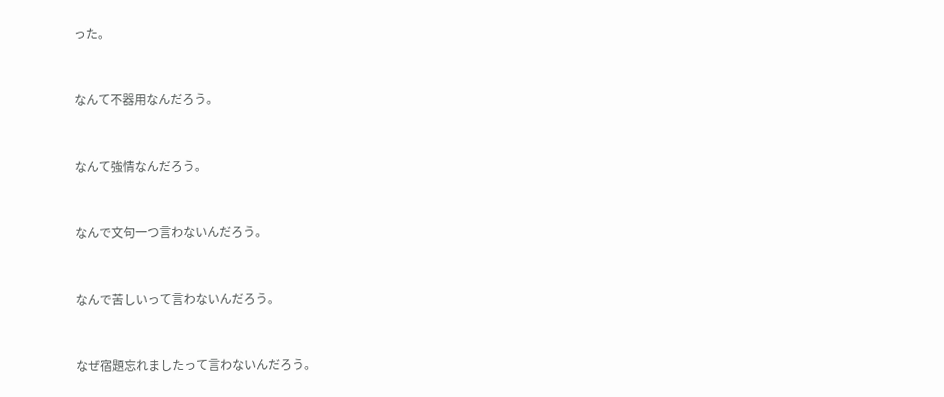った。


なんて不器用なんだろう。


なんて強情なんだろう。


なんで文句一つ言わないんだろう。


なんで苦しいって言わないんだろう。


なぜ宿題忘れましたって言わないんだろう。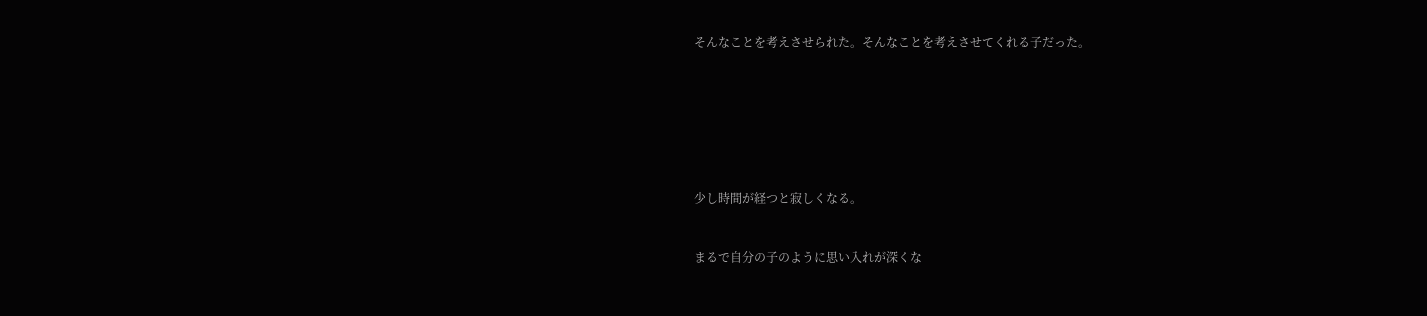そんなことを考えさせられた。そんなことを考えさせてくれる子だった。







少し時間が経つと寂しくなる。


まるで自分の子のように思い入れが深くな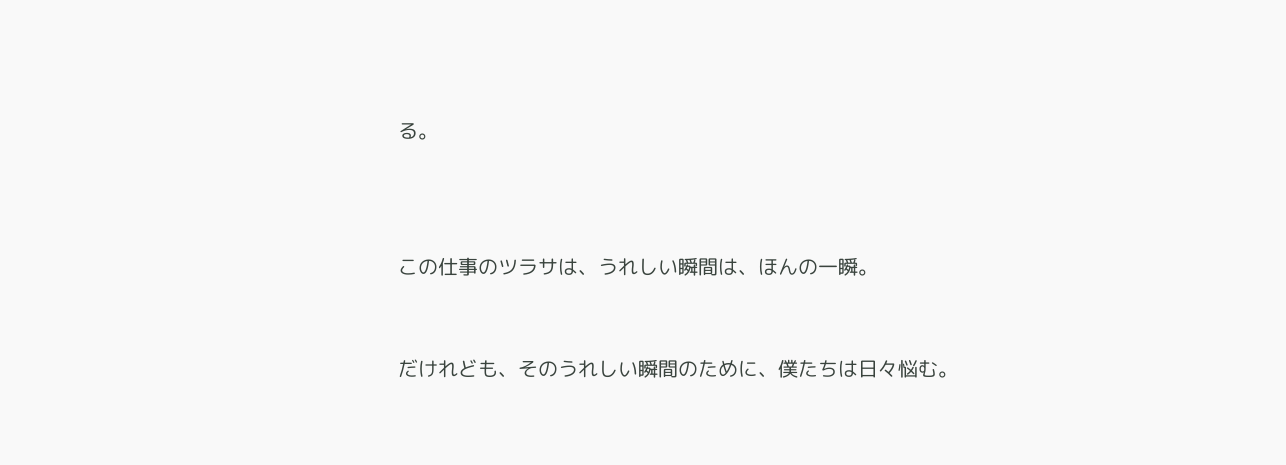る。



この仕事のツラサは、うれしい瞬間は、ほんの一瞬。


だけれども、そのうれしい瞬間のために、僕たちは日々悩む。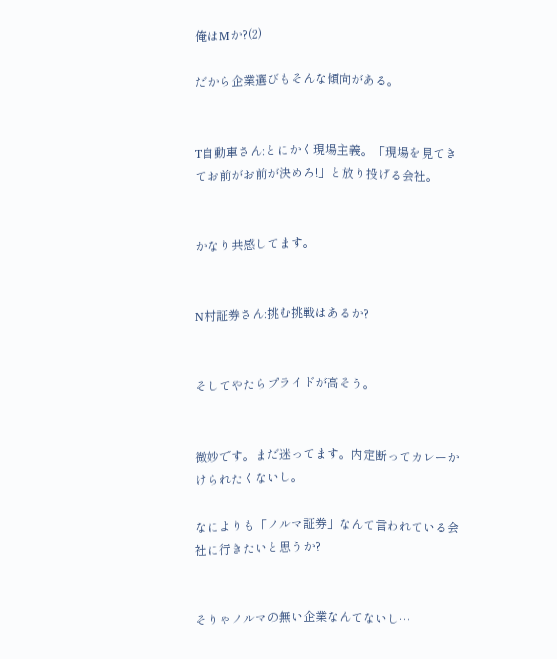俺はMか?(2)

だから企業選びもそんな傾向がある。


T自動車さん:とにかく現場主義。「現場を見てきてお前がお前が決めろ!」と放り投げる会社。


かなり共感してます。


N村証券さん:挑む挑戦はあるか?


そしてやたらプライドが高そう。


微妙です。まだ迷ってます。内定断ってカレーかけられたくないし。

なによりも「ノルマ証券」なんて言われている会社に行きたいと思うか?


そりゃノルマの無い企業なんてないし…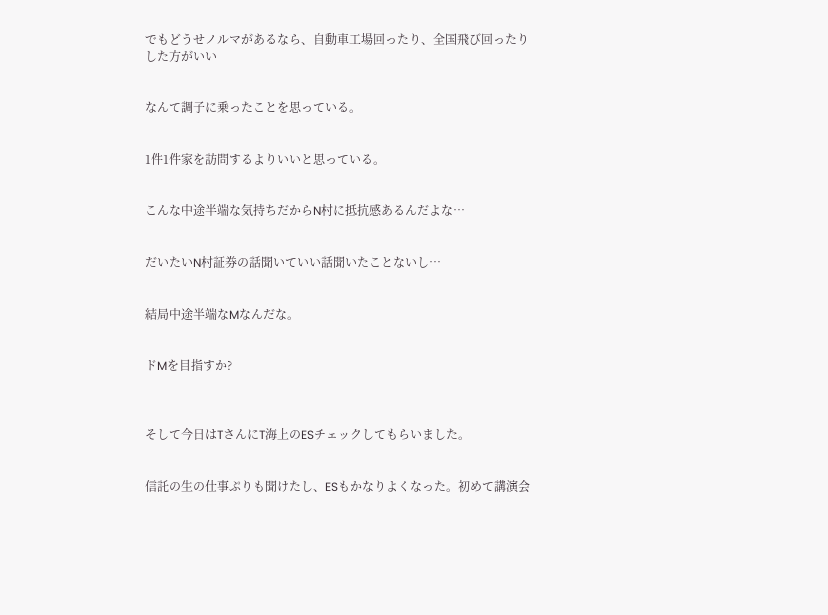でもどうせノルマがあるなら、自動車工場回ったり、全国飛び回ったりした方がいい


なんて調子に乗ったことを思っている。


1件1件家を訪問するよりいいと思っている。


こんな中途半端な気持ちだからN村に抵抗感あるんだよな…


だいたいN村証券の話聞いていい話聞いたことないし…


結局中途半端なMなんだな。


ドMを目指すか?



そして今日はTさんにT海上のESチェックしてもらいました。


信託の生の仕事ぷりも聞けたし、ESもかなりよくなった。初めて講演会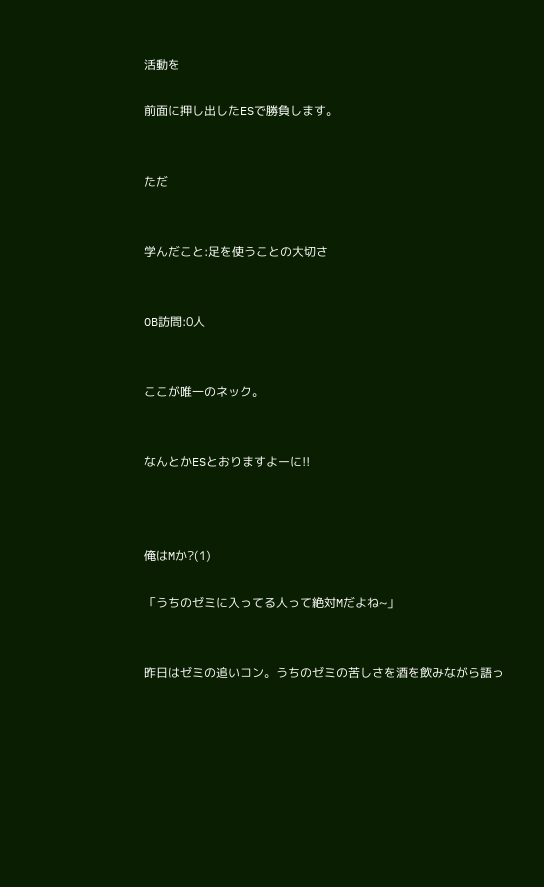活動を

前面に押し出したESで勝負します。


ただ


学んだこと:足を使うことの大切さ


OB訪問:0人


ここが唯一のネック。


なんとかESとおりますよーに!!



俺はMか?(1)

「うちのゼミに入ってる人って絶対Mだよね~」


昨日はゼミの追いコン。うちのゼミの苦しさを酒を飲みながら語っ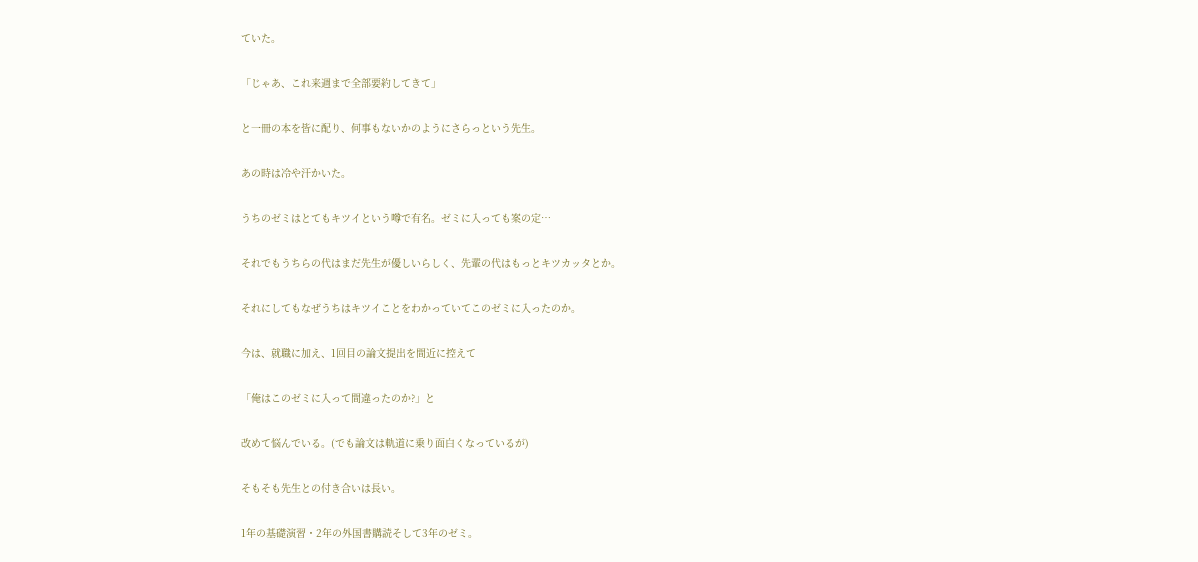ていた。


「じゃあ、これ来週まで全部要約してきて」


と一冊の本を皆に配り、何事もないかのようにさらっという先生。


あの時は冷や汗かいた。


うちのゼミはとてもキツイという噂で有名。ゼミに入っても案の定…


それでもうちらの代はまだ先生が優しいらしく、先輩の代はもっとキツカッタとか。


それにしてもなぜうちはキツイことをわかっていてこのゼミに入ったのか。


今は、就職に加え、1回目の論文提出を間近に控えて


「俺はこのゼミに入って間違ったのか?」と


改めて悩んでいる。(でも論文は軌道に乗り面白くなっているが)


そもそも先生との付き合いは長い。


1年の基礎演習・2年の外国書購読そして3年のゼミ。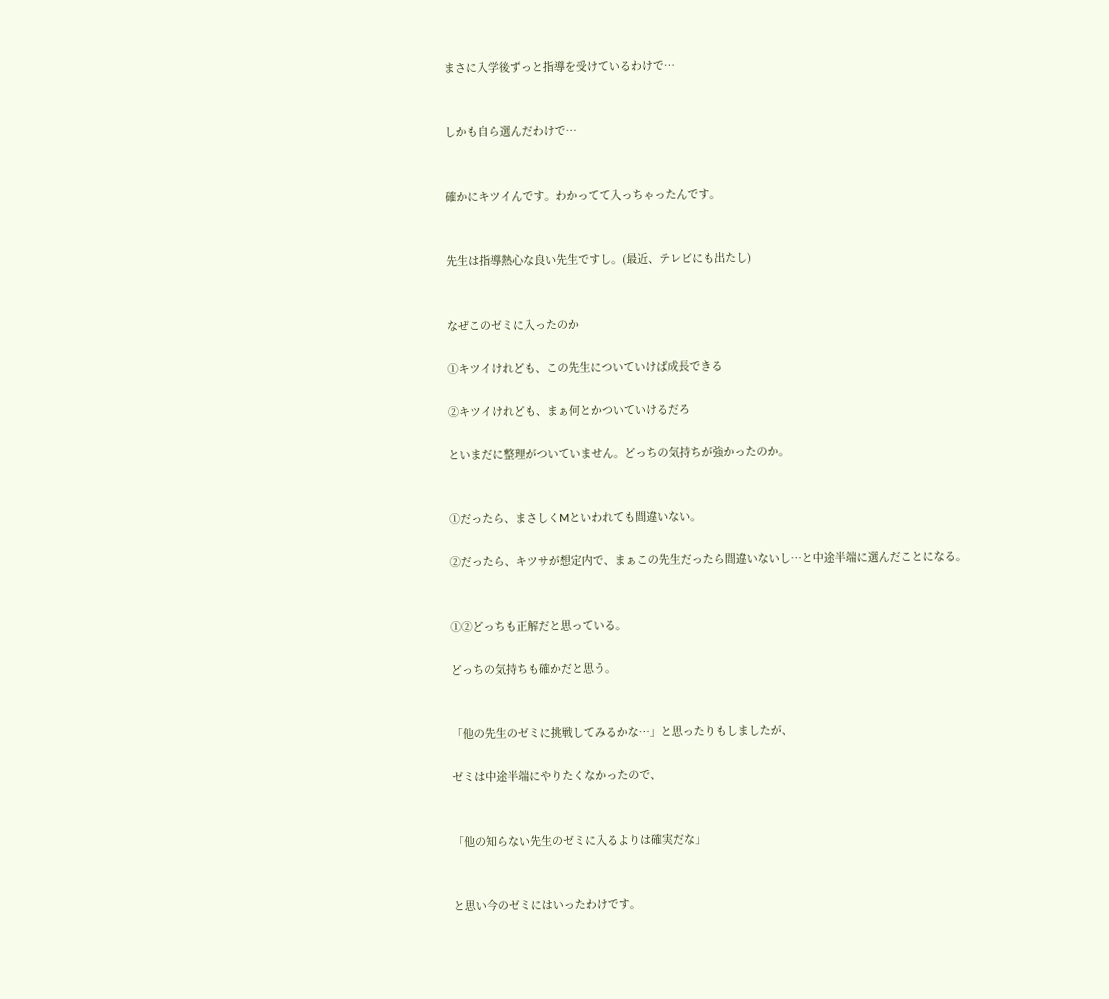まさに入学後ずっと指導を受けているわけで…


しかも自ら選んだわけで…


確かにキツイんです。わかってて入っちゃったんです。


先生は指導熱心な良い先生ですし。(最近、テレビにも出たし)


なぜこのゼミに入ったのか

①キツイけれども、この先生についていけば成長できる

②キツイけれども、まぁ何とかついていけるだろ

といまだに整理がついていません。どっちの気持ちが強かったのか。


①だったら、まさしくMといわれても間違いない。

②だったら、キツサが想定内で、まぁこの先生だったら間違いないし…と中途半端に選んだことになる。


①②どっちも正解だと思っている。

どっちの気持ちも確かだと思う。


「他の先生のゼミに挑戦してみるかな…」と思ったりもしましたが、

ゼミは中途半端にやりたくなかったので、


「他の知らない先生のゼミに入るよりは確実だな」


と思い今のゼミにはいったわけです。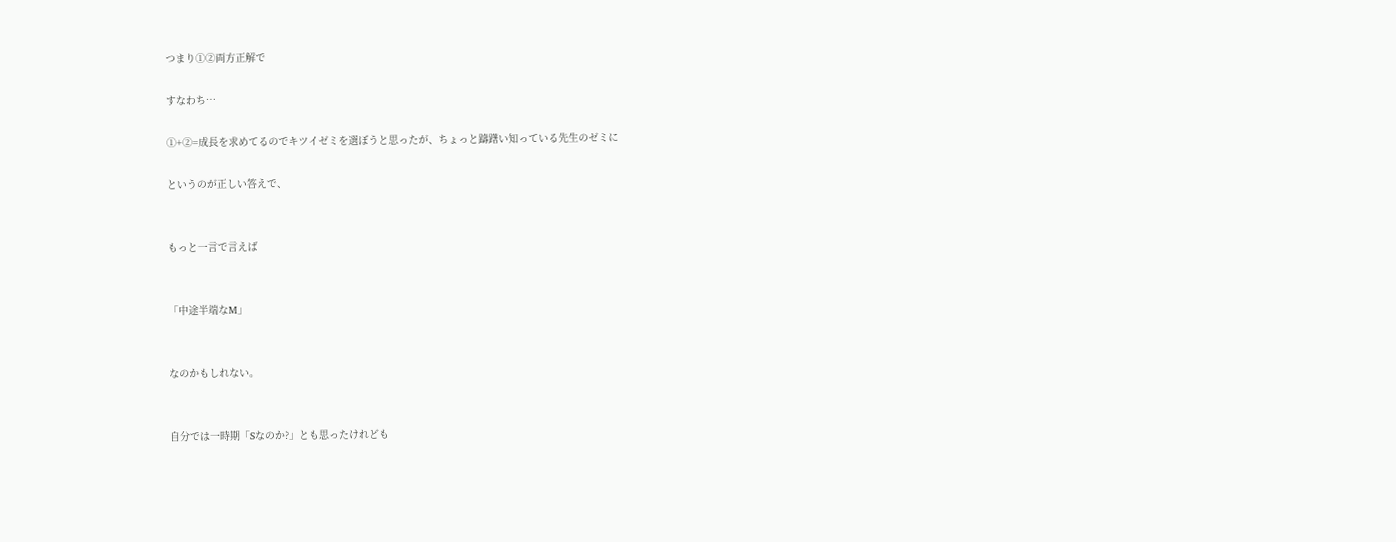つまり①②両方正解で

すなわち…

①+②=成長を求めてるのでキツイゼミを選ぼうと思ったが、ちょっと躊躇い知っている先生のゼミに

というのが正しい答えで、


もっと一言で言えば


「中途半端なM」


なのかもしれない。


自分では一時期「Sなのか?」とも思ったけれども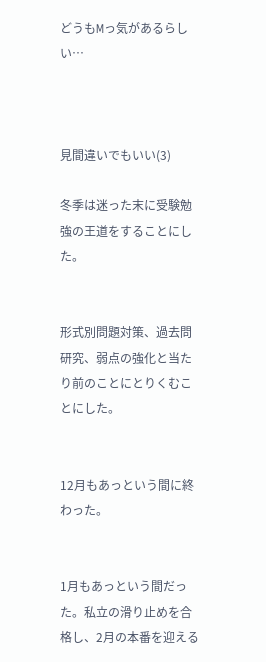どうもMっ気があるらしい…



見間違いでもいい(3)

冬季は迷った末に受験勉強の王道をすることにした。


形式別問題対策、過去問研究、弱点の強化と当たり前のことにとりくむことにした。


12月もあっという間に終わった。


1月もあっという間だった。私立の滑り止めを合格し、2月の本番を迎える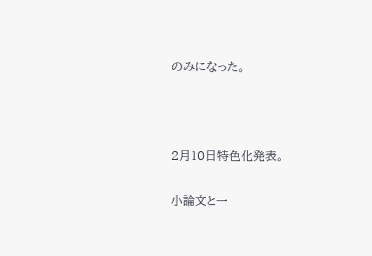のみになった。



2月10日特色化発表。

小論文と一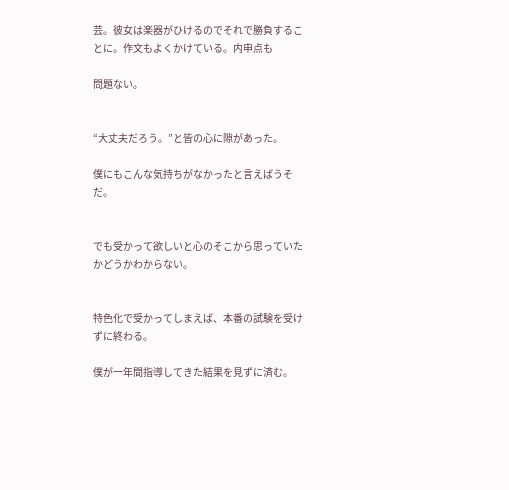芸。彼女は楽器がひけるのでそれで勝負することに。作文もよくかけている。内申点も

問題ない。


“大丈夫だろう。”と皆の心に隙があった。

僕にもこんな気持ちがなかったと言えばうそだ。


でも受かって欲しいと心のそこから思っていたかどうかわからない。


特色化で受かってしまえば、本番の試験を受けずに終わる。

僕が一年間指導してきた結果を見ずに済む。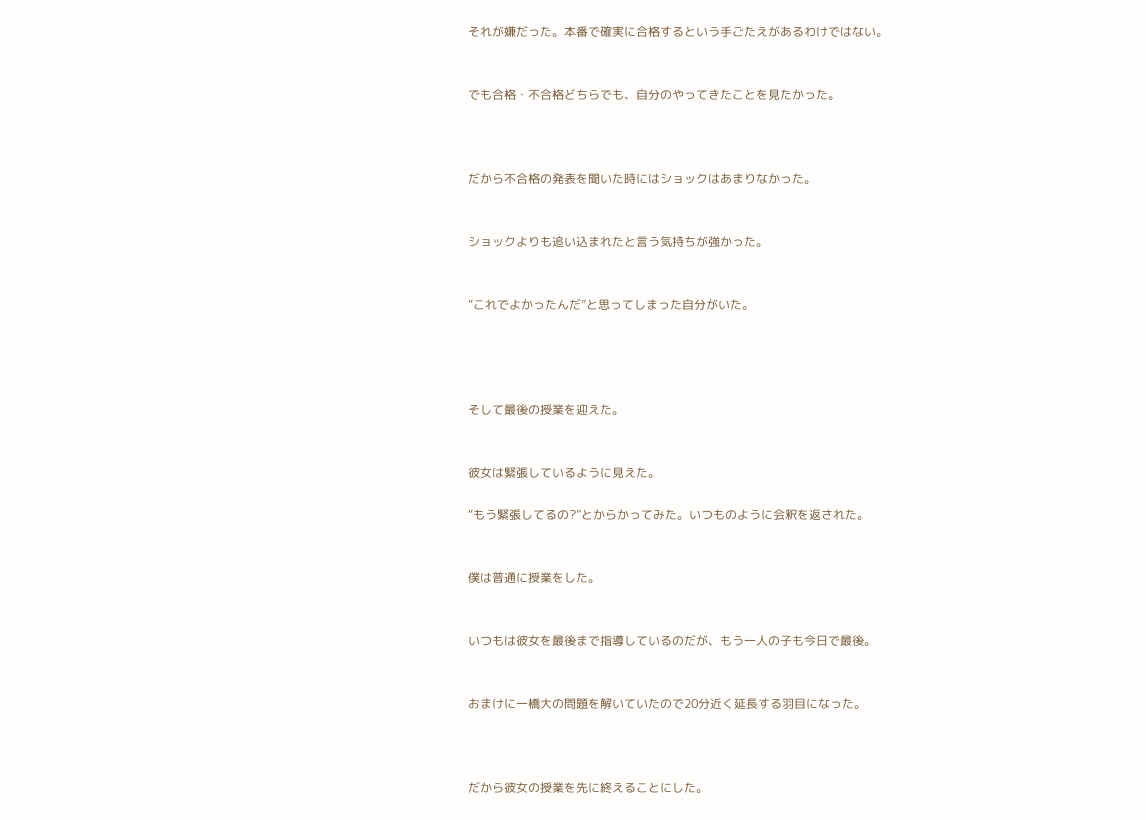それが嫌だった。本番で確実に合格するという手ごたえがあるわけではない。


でも合格・不合格どちらでも、自分のやってきたことを見たかった。



だから不合格の発表を聞いた時にはショックはあまりなかった。


ショックよりも追い込まれたと言う気持ちが強かった。


“これでよかったんだ”と思ってしまった自分がいた。




そして最後の授業を迎えた。


彼女は緊張しているように見えた。

“もう緊張してるの?”とからかってみた。いつものように会釈を返された。


僕は普通に授業をした。


いつもは彼女を最後まで指導しているのだが、もう一人の子も今日で最後。


おまけに一橋大の問題を解いていたので20分近く延長する羽目になった。



だから彼女の授業を先に終えることにした。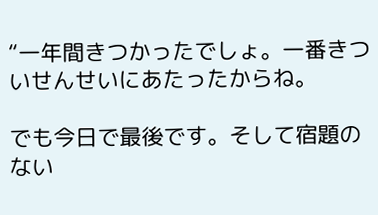“一年間きつかったでしょ。一番きついせんせいにあたったからね。

でも今日で最後です。そして宿題のない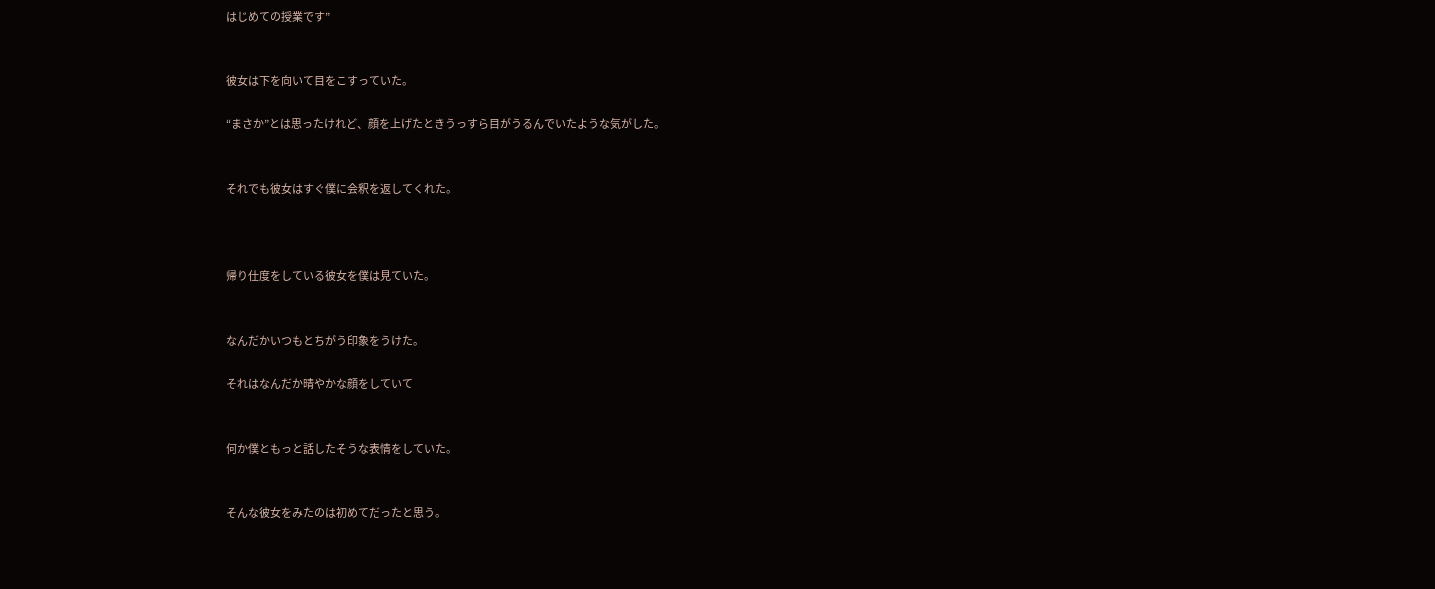はじめての授業です”


彼女は下を向いて目をこすっていた。

“まさか”とは思ったけれど、顔を上げたときうっすら目がうるんでいたような気がした。


それでも彼女はすぐ僕に会釈を返してくれた。



帰り仕度をしている彼女を僕は見ていた。


なんだかいつもとちがう印象をうけた。

それはなんだか晴やかな顔をしていて


何か僕ともっと話したそうな表情をしていた。


そんな彼女をみたのは初めてだったと思う。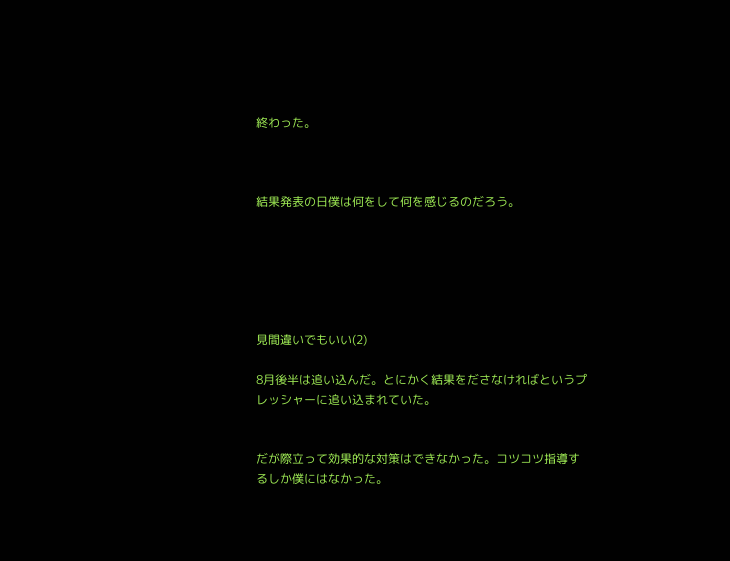終わった。



結果発表の日僕は何をして何を感じるのだろう。






見間違いでもいい(2)

8月後半は追い込んだ。とにかく結果をださなければというプレッシャーに追い込まれていた。


だが際立って効果的な対策はできなかった。コツコツ指導するしか僕にはなかった。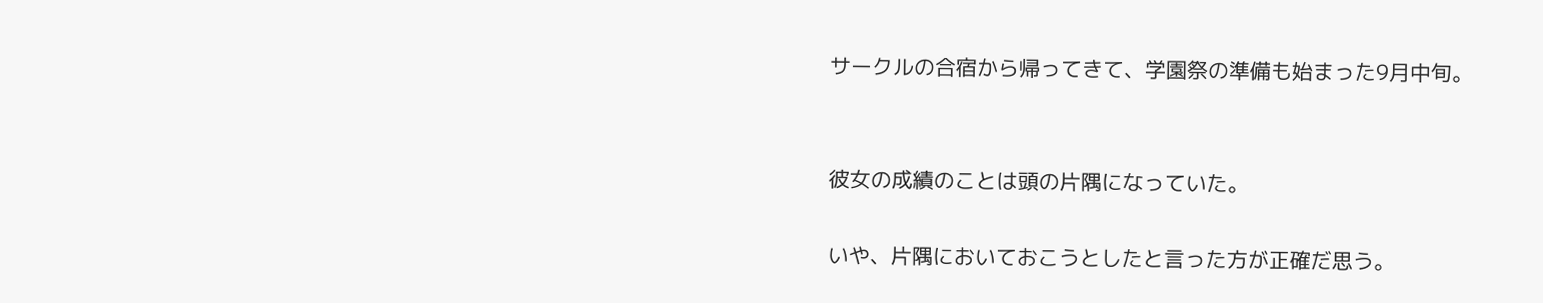サークルの合宿から帰ってきて、学園祭の準備も始まった9月中旬。


彼女の成績のことは頭の片隅になっていた。

いや、片隅においておこうとしたと言った方が正確だ思う。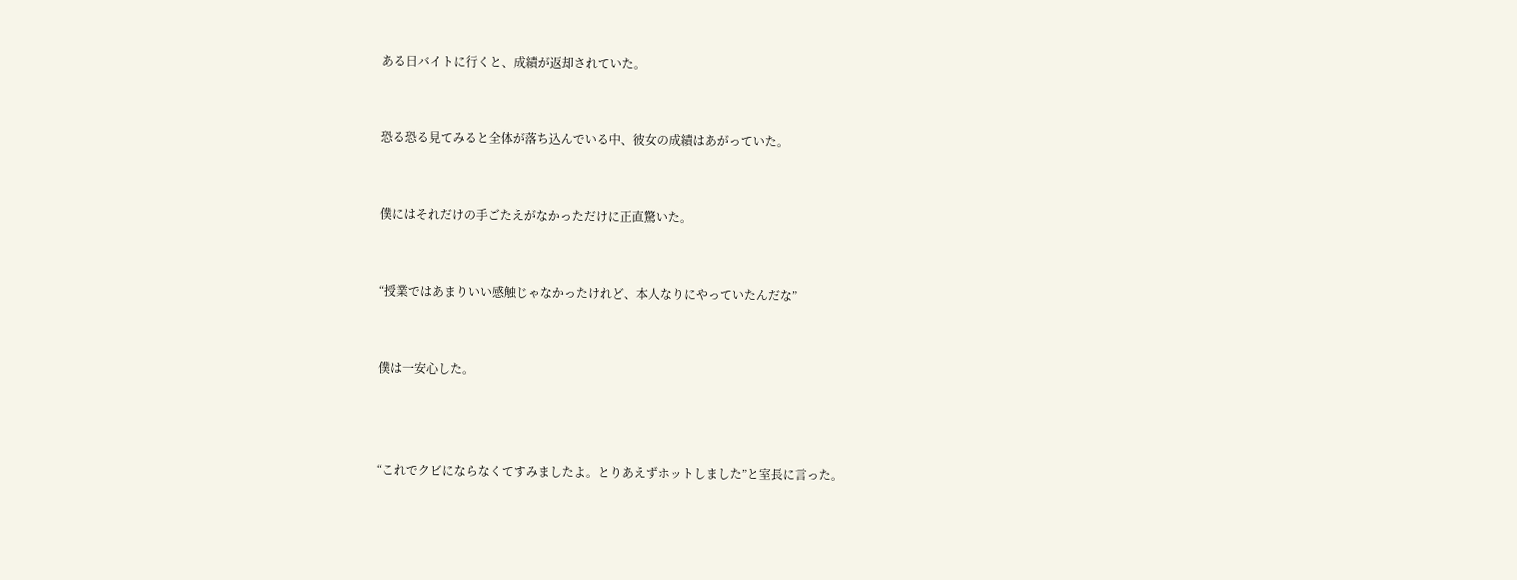ある日バイトに行くと、成績が返却されていた。


恐る恐る見てみると全体が落ち込んでいる中、彼女の成績はあがっていた。


僕にはそれだけの手ごたえがなかっただけに正直驚いた。


“授業ではあまりいい感触じゃなかったけれど、本人なりにやっていたんだな”


僕は一安心した。



“これでクビにならなくてすみましたよ。とりあえずホットしました”と室長に言った。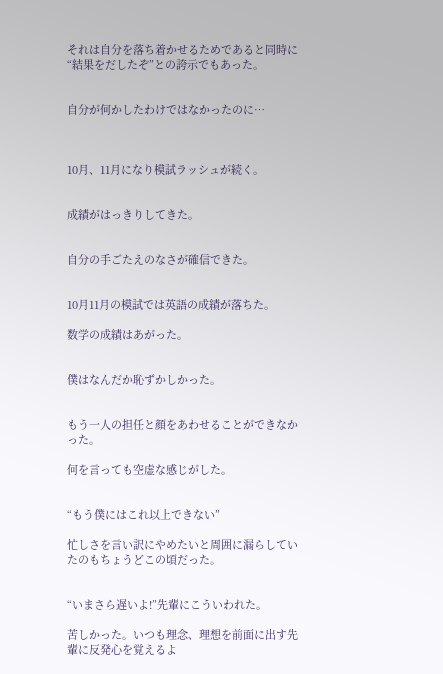それは自分を落ち着かせるためであると同時に“結果をだしたぞ”との誇示でもあった。


自分が何かしたわけではなかったのに…



10月、11月になり模試ラッシュが続く。


成績がはっきりしてきた。


自分の手ごたえのなさが確信できた。


10月11月の模試では英語の成績が落ちた。

数学の成績はあがった。


僕はなんだか恥ずかしかった。


もう一人の担任と顔をあわせることができなかった。

何を言っても空虚な感じがした。


“もう僕にはこれ以上できない”

忙しさを言い訳にやめたいと周囲に漏らしていたのもちょうどこの頃だった。


“いまさら遅いよ!”先輩にこういわれた。

苦しかった。いつも理念、理想を前面に出す先輩に反発心を覚えるよ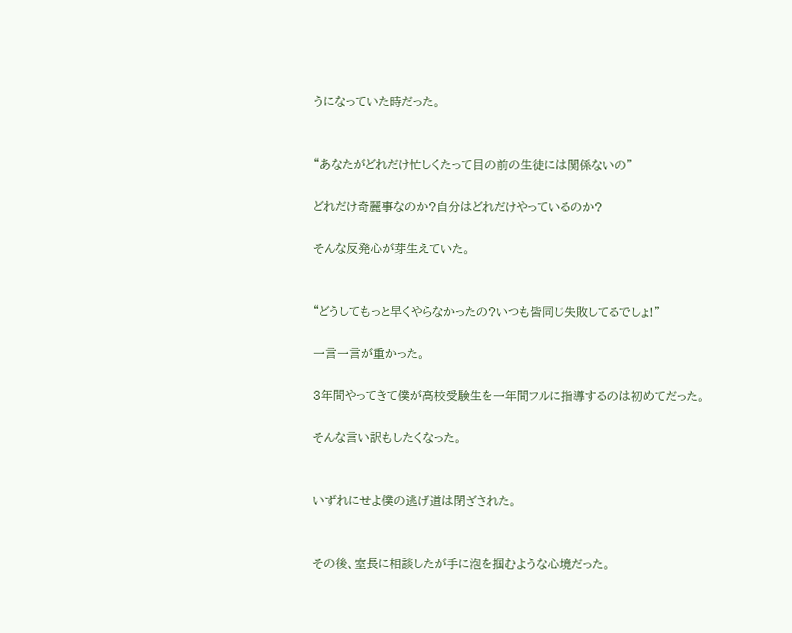うになっていた時だった。


“あなたがどれだけ忙しくたって目の前の生徒には関係ないの”

どれだけ奇麗事なのか?自分はどれだけやっているのか?

そんな反発心が芽生えていた。


“どうしてもっと早くやらなかったの?いつも皆同じ失敗してるでしょ!”

一言一言が重かった。

3年間やってきて僕が高校受験生を一年間フルに指導するのは初めてだった。

そんな言い訳もしたくなった。


いずれにせよ僕の逃げ道は閉ざされた。


その後、室長に相談したが手に泡を掴むような心境だった。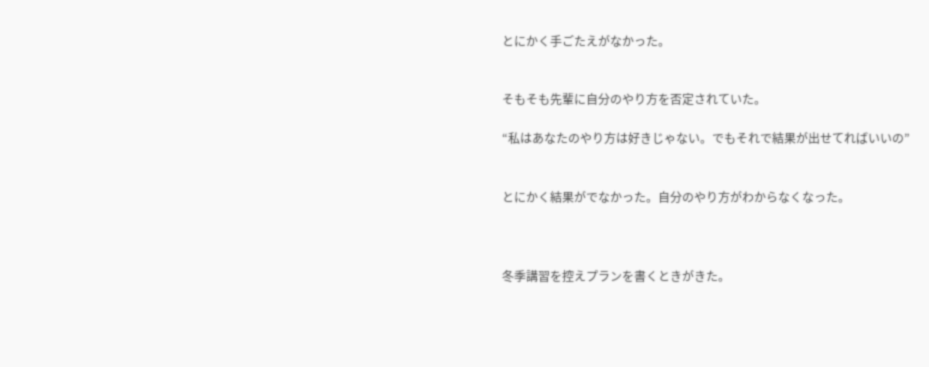とにかく手ごたえがなかった。


そもそも先輩に自分のやり方を否定されていた。

“私はあなたのやり方は好きじゃない。でもそれで結果が出せてればいいの”


とにかく結果がでなかった。自分のやり方がわからなくなった。



冬季講習を控えプランを書くときがきた。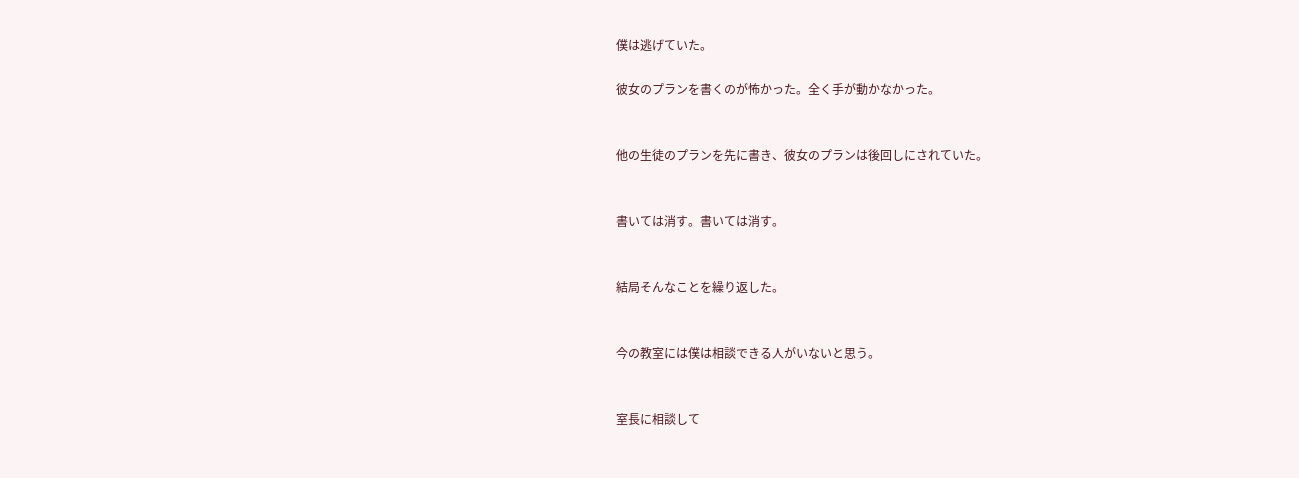僕は逃げていた。

彼女のプランを書くのが怖かった。全く手が動かなかった。


他の生徒のプランを先に書き、彼女のプランは後回しにされていた。


書いては消す。書いては消す。


結局そんなことを繰り返した。


今の教室には僕は相談できる人がいないと思う。


室長に相談して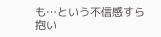も…という不信感すら抱い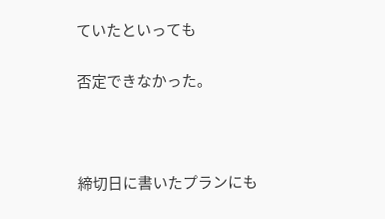ていたといっても

否定できなかった。



締切日に書いたプランにも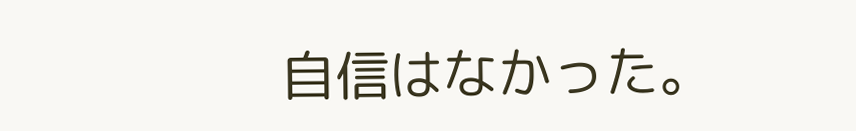自信はなかった。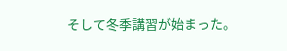そして冬季講習が始まった。